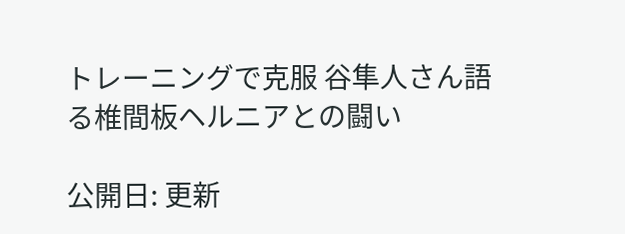トレーニングで克服 谷隼人さん語る椎間板ヘルニアとの闘い

公開日: 更新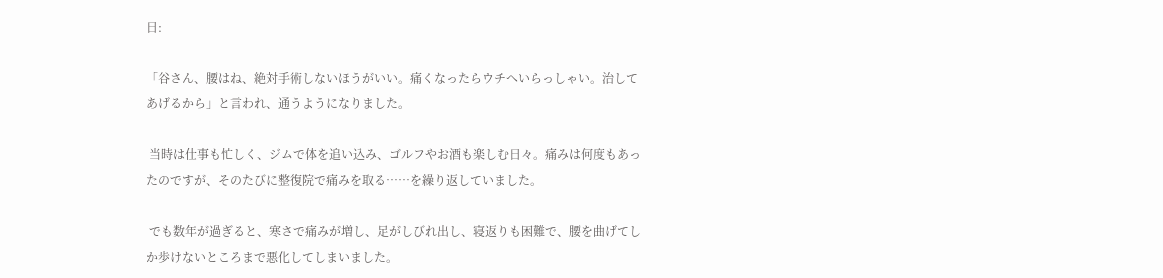日:

「谷さん、腰はね、絶対手術しないほうがいい。痛くなったらウチへいらっしゃい。治してあげるから」と言われ、通うようになりました。

 当時は仕事も忙しく、ジムで体を追い込み、ゴルフやお酒も楽しむ日々。痛みは何度もあったのですが、そのたびに整復院で痛みを取る……を繰り返していました。

 でも数年が過ぎると、寒さで痛みが増し、足がしびれ出し、寝返りも困難で、腰を曲げてしか歩けないところまで悪化してしまいました。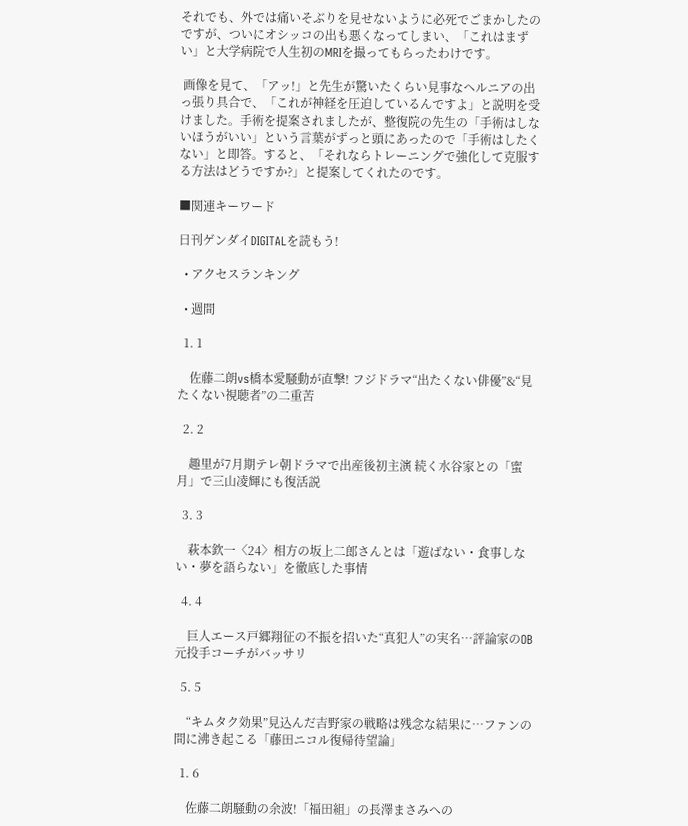それでも、外では痛いそぶりを見せないように必死でごまかしたのですが、ついにオシッコの出も悪くなってしまい、「これはまずい」と大学病院で人生初のMRIを撮ってもらったわけです。

 画像を見て、「アッ!」と先生が驚いたくらい見事なヘルニアの出っ張り具合で、「これが神経を圧迫しているんですよ」と説明を受けました。手術を提案されましたが、整復院の先生の「手術はしないほうがいい」という言葉がずっと頭にあったので「手術はしたくない」と即答。すると、「それならトレーニングで強化して克服する方法はどうですか?」と提案してくれたのです。

■関連キーワード

日刊ゲンダイDIGITALを読もう!

  • アクセスランキング

  • 週間

  1. 1

    佐藤二朗vs橋本愛騒動が直撃! フジドラマ“出たくない俳優”&“見たくない視聴者”の二重苦

  2. 2

    趣里が7月期テレ朝ドラマで出産後初主演 続く水谷家との「蜜月」で三山凌輝にも復活説

  3. 3

    萩本欽一〈24〉相方の坂上二郎さんとは「遊ばない・食事しない・夢を語らない」を徹底した事情

  4. 4

    巨人エース戸郷翔征の不振を招いた“真犯人”の実名…評論家のOB元投手コーチがバッサリ

  5. 5

    “キムタク効果”見込んだ吉野家の戦略は残念な結果に…ファンの間に沸き起こる「藤田ニコル復帰待望論」

  1. 6

    佐藤二朗騒動の余波!「福田組」の長澤まさみへの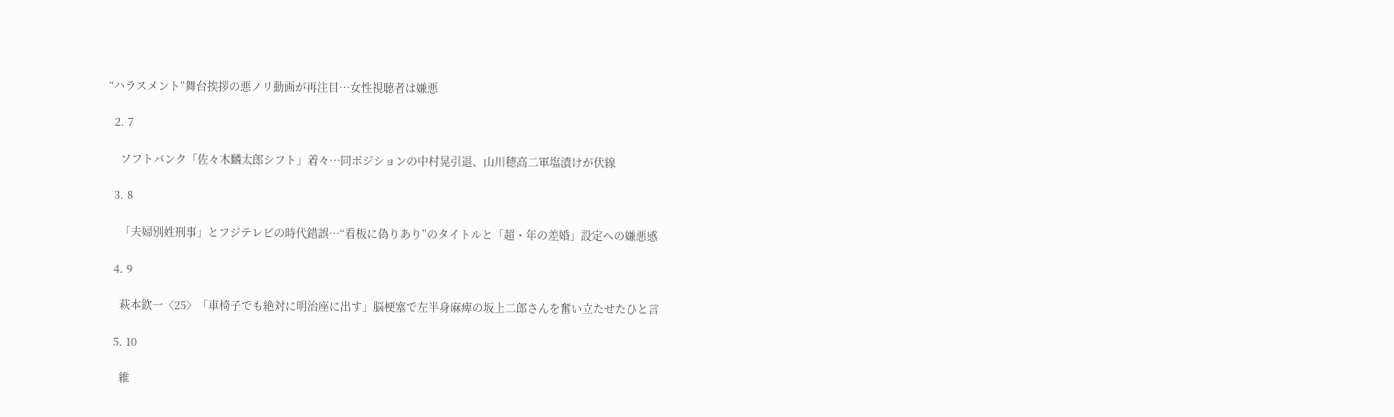“ハラスメント”舞台挨拶の悪ノリ動画が再注目…女性視聴者は嫌悪

  2. 7

    ソフトバンク「佐々木麟太郎シフト」着々…同ポジションの中村晃引退、山川穂高二軍塩漬けが伏線

  3. 8

    「夫婦別姓刑事」とフジテレビの時代錯誤…“看板に偽りあり”のタイトルと「超・年の差婚」設定への嫌悪感

  4. 9

    萩本欽一〈25〉「車椅子でも絶対に明治座に出す」脳梗塞で左半身麻痺の坂上二郎さんを奮い立たせたひと言

  5. 10

    維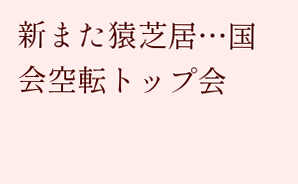新また猿芝居…国会空転トップ会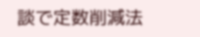談で定数削減法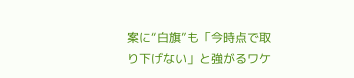案に“白旗”も「今時点で取り下げない」と強がるワケ